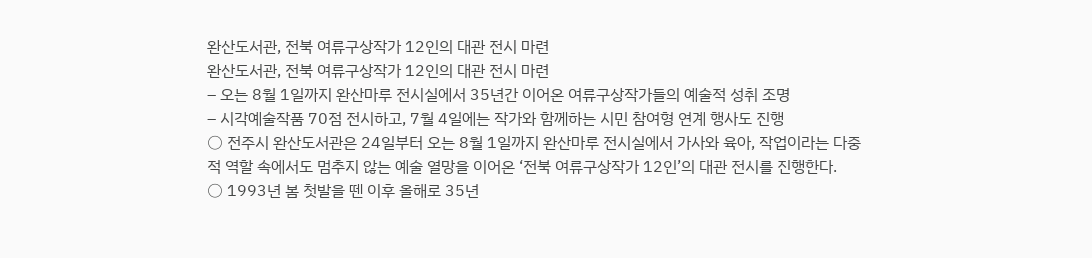완산도서관, 전북 여류구상작가 12인의 대관 전시 마련
완산도서관, 전북 여류구상작가 12인의 대관 전시 마련
– 오는 8월 1일까지 완산마루 전시실에서 35년간 이어온 여류구상작가들의 예술적 성취 조명
– 시각예술작품 70점 전시하고, 7월 4일에는 작가와 함께하는 시민 참여형 연계 행사도 진행
○ 전주시 완산도서관은 24일부터 오는 8월 1일까지 완산마루 전시실에서 가사와 육아, 작업이라는 다중적 역할 속에서도 멈추지 않는 예술 열망을 이어온 ‘전북 여류구상작가 12인’의 대관 전시를 진행한다.
○ 1993년 봄 첫발을 뗀 이후 올해로 35년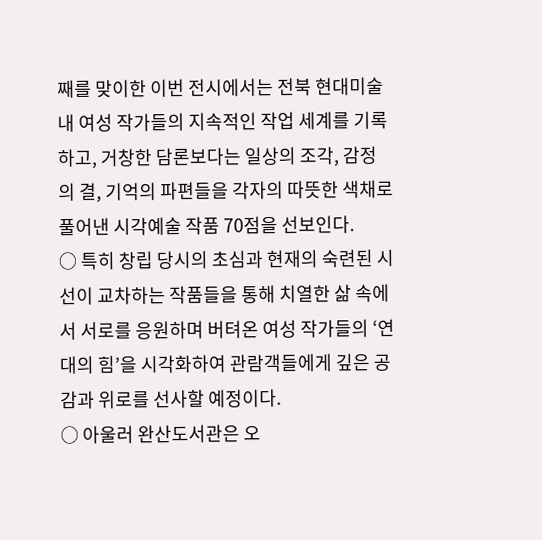째를 맞이한 이번 전시에서는 전북 현대미술 내 여성 작가들의 지속적인 작업 세계를 기록하고, 거창한 담론보다는 일상의 조각, 감정의 결, 기억의 파편들을 각자의 따뜻한 색채로 풀어낸 시각예술 작품 70점을 선보인다.
○ 특히 창립 당시의 초심과 현재의 숙련된 시선이 교차하는 작품들을 통해 치열한 삶 속에서 서로를 응원하며 버텨온 여성 작가들의 ‘연대의 힘’을 시각화하여 관람객들에게 깊은 공감과 위로를 선사할 예정이다.
○ 아울러 완산도서관은 오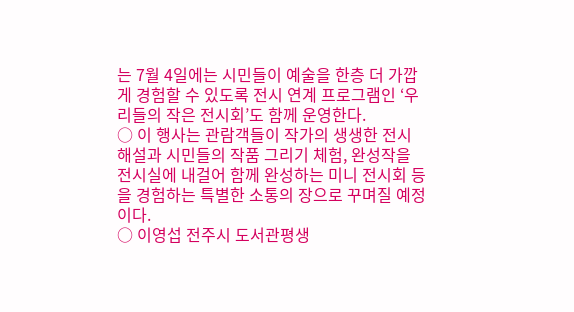는 7월 4일에는 시민들이 예술을 한층 더 가깝게 경험할 수 있도록 전시 연계 프로그램인 ‘우리들의 작은 전시회’도 함께 운영한다.
○ 이 행사는 관람객들이 작가의 생생한 전시 해설과 시민들의 작품 그리기 체험, 완성작을 전시실에 내걸어 함께 완성하는 미니 전시회 등을 경험하는 특별한 소통의 장으로 꾸며질 예정이다.
○ 이영섭 전주시 도서관평생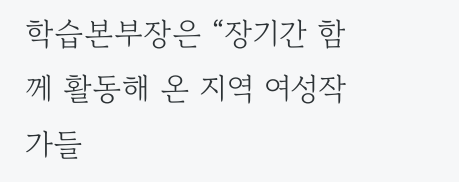학습본부장은 “장기간 함께 활동해 온 지역 여성작가들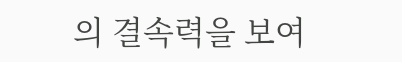의 결속력을 보여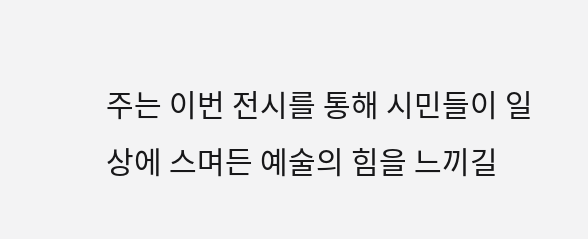주는 이번 전시를 통해 시민들이 일상에 스며든 예술의 힘을 느끼길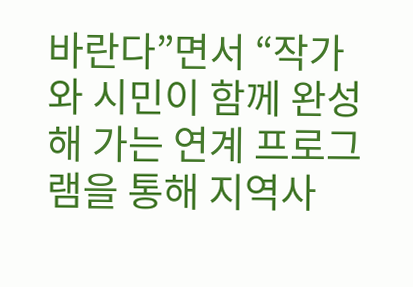바란다”면서 “작가와 시민이 함께 완성해 가는 연계 프로그램을 통해 지역사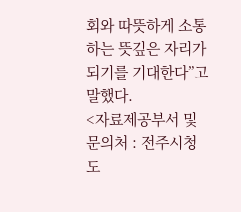회와 따뜻하게 소통하는 뜻깊은 자리가 되기를 기대한다”고 말했다.
<자료제공부서 및 문의처 : 전주시청 도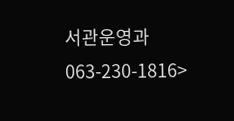서관운영과 063-230-1816>